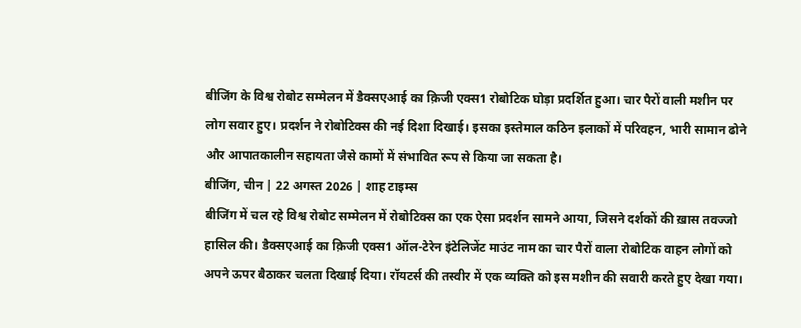बीजिंग के विश्व रोबोट सम्मेलन में डैक्सएआई का क़िजी एक्स1 रोबोटिक घोड़ा प्रदर्शित हुआ। चार पैरों वाली मशीन पर लोग सवार हुए। प्रदर्शन ने रोबोटिक्स की नई दिशा दिखाई। इसका इस्तेमाल कठिन इलाकों में परिवहन, भारी सामान ढोने और आपातकालीन सहायता जैसे कामों में संभावित रूप से किया जा सकता है।
बीजिंग, चीन | 22 अगस्त 2026 | शाह टाइम्स
बीजिंग में चल रहे विश्व रोबोट सम्मेलन में रोबोटिक्स का एक ऐसा प्रदर्शन सामने आया, जिसने दर्शकों की ख़ास तवज्जो हासिल की। डैक्सएआई का क़िजी एक्स1 ऑल-टेरेन इंटेलिजेंट माउंट नाम का चार पैरों वाला रोबोटिक वाहन लोगों को अपने ऊपर बैठाकर चलता दिखाई दिया। रॉयटर्स की तस्वीर में एक व्यक्ति को इस मशीन की सवारी करते हुए देखा गया।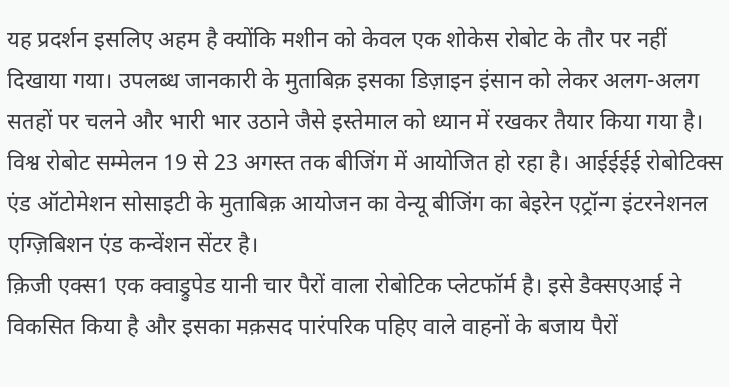यह प्रदर्शन इसलिए अहम है क्योंकि मशीन को केवल एक शोकेस रोबोट के तौर पर नहीं दिखाया गया। उपलब्ध जानकारी के मुताबिक़ इसका डिज़ाइन इंसान को लेकर अलग-अलग सतहों पर चलने और भारी भार उठाने जैसे इस्तेमाल को ध्यान में रखकर तैयार किया गया है। विश्व रोबोट सम्मेलन 19 से 23 अगस्त तक बीजिंग में आयोजित हो रहा है। आईईईई रोबोटिक्स एंड ऑटोमेशन सोसाइटी के मुताबिक़ आयोजन का वेन्यू बीजिंग का बेइरेन एट्रॉन्ग इंटरनेशनल एग्ज़िबिशन एंड कन्वेंशन सेंटर है।
क़िजी एक्स1 एक क्वाड्रुपेड यानी चार पैरों वाला रोबोटिक प्लेटफॉर्म है। इसे डैक्सएआई ने विकसित किया है और इसका मक़सद पारंपरिक पहिए वाले वाहनों के बजाय पैरों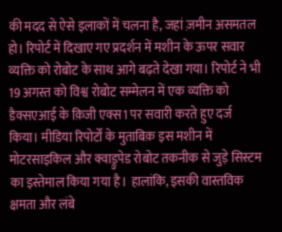की मदद से ऐसे इलाकों में चलना है, जहां ज़मीन असमतल हो। रिपोर्ट में दिखाए गए प्रदर्शन में मशीन के ऊपर सवार व्यक्ति को रोबोट के साथ आगे बढ़ते देखा गया। रिपोर्ट ने भी 19 अगस्त को विश्व रोबोट सम्मेलन में एक व्यक्ति को डैक्सएआई के क़िजी एक्स1 पर सवारी करते हुए दर्ज किया। मीडिया रिपोर्टों के मुताबिक़ इस मशीन में मोटरसाइकिल और क्वाड्रुपेड रोबोट तकनीक से जुड़े सिस्टम का इस्तेमाल किया गया है। हालांकि, इसकी वास्तविक क्षमता और लंबे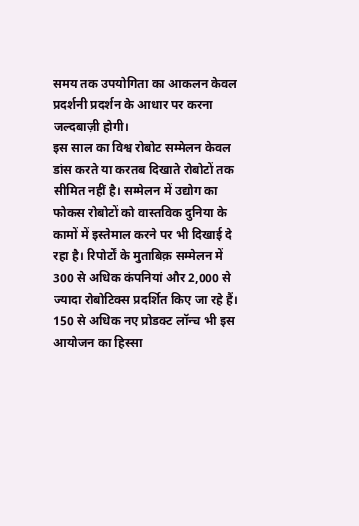समय तक उपयोगिता का आकलन केवल प्रदर्शनी प्रदर्शन के आधार पर करना जल्दबाज़ी होगी।
इस साल का विश्व रोबोट सम्मेलन केवल डांस करते या करतब दिखाते रोबोटों तक सीमित नहीं है। सम्मेलन में उद्योग का फोकस रोबोटों को वास्तविक दुनिया के कामों में इस्तेमाल करने पर भी दिखाई दे रहा है। रिपोर्टों के मुताबिक़ सम्मेलन में 300 से अधिक कंपनियां और 2,000 से ज्यादा रोबोटिक्स प्रदर्शित किए जा रहे हैं। 150 से अधिक नए प्रोडक्ट लॉन्च भी इस आयोजन का हिस्सा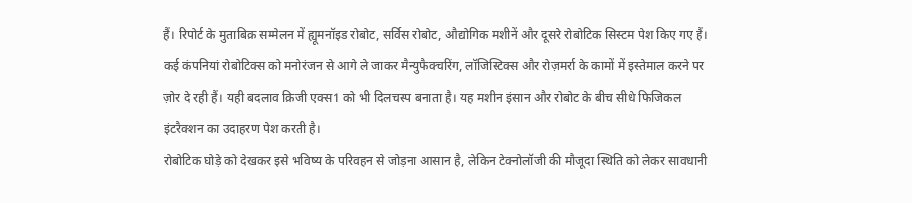हैं। रिपोर्ट के मुताबिक़ सम्मेलन में ह्यूमनॉइड रोबोट, सर्विस रोबोट, औद्योगिक मशीनें और दूसरे रोबोटिक सिस्टम पेश किए गए हैं। कई कंपनियां रोबोटिक्स को मनोरंजन से आगे ले जाकर मैन्युफैक्चरिंग, लॉजिस्टिक्स और रोज़मर्रा के कामों में इस्तेमाल करने पर ज़ोर दे रही हैं। यही बदलाव क़िजी एक्स1 को भी दिलचस्प बनाता है। यह मशीन इंसान और रोबोट के बीच सीधे फिजिकल इंटरैक्शन का उदाहरण पेश करती है।
रोबोटिक घोड़े को देखकर इसे भविष्य के परिवहन से जोड़ना आसान है, लेकिन टेक्नोलॉजी की मौजूदा स्थिति को लेकर सावधानी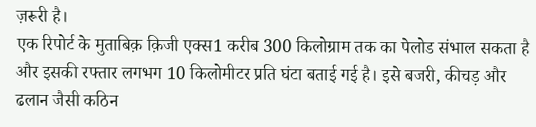ज़रूरी है।
एक रिपोर्ट के मुताबिक़ क़िजी एक्स1 करीब 300 किलोग्राम तक का पेलोड संभाल सकता है और इसकी रफ्तार लगभग 10 किलोमीटर प्रति घंटा बताई गई है। इसे बजरी, कीचड़ और ढलान जैसी कठिन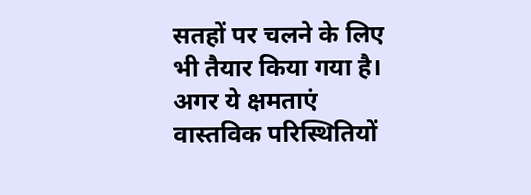सतहों पर चलने के लिए भी तैयार किया गया है। अगर ये क्षमताएं वास्तविक परिस्थितियों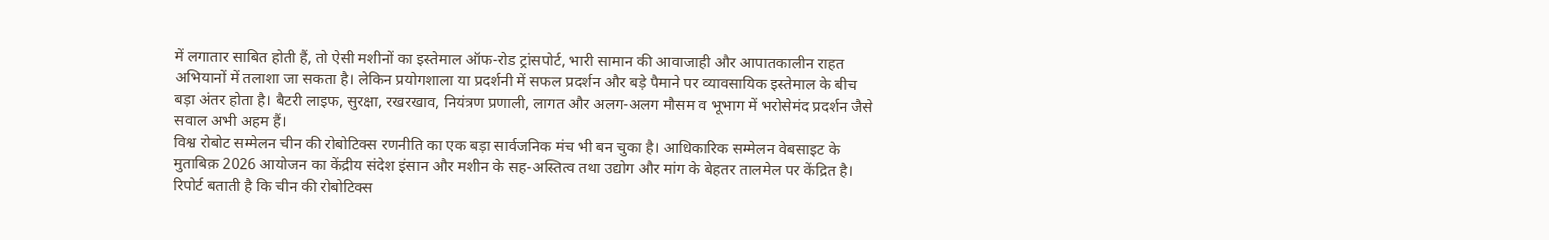में लगातार साबित होती हैं, तो ऐसी मशीनों का इस्तेमाल ऑफ-रोड ट्रांसपोर्ट, भारी सामान की आवाजाही और आपातकालीन राहत अभियानों में तलाशा जा सकता है। लेकिन प्रयोगशाला या प्रदर्शनी में सफल प्रदर्शन और बड़े पैमाने पर व्यावसायिक इस्तेमाल के बीच बड़ा अंतर होता है। बैटरी लाइफ, सुरक्षा, रखरखाव, नियंत्रण प्रणाली, लागत और अलग-अलग मौसम व भूभाग में भरोसेमंद प्रदर्शन जैसे सवाल अभी अहम हैं।
विश्व रोबोट सम्मेलन चीन की रोबोटिक्स रणनीति का एक बड़ा सार्वजनिक मंच भी बन चुका है। आधिकारिक सम्मेलन वेबसाइट के मुताबिक़ 2026 आयोजन का केंद्रीय संदेश इंसान और मशीन के सह-अस्तित्व तथा उद्योग और मांग के बेहतर तालमेल पर केंद्रित है। रिपोर्ट बताती है कि चीन की रोबोटिक्स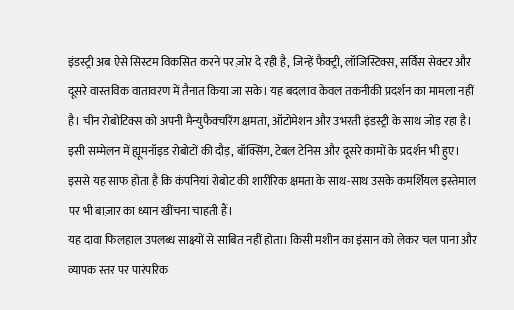इंडस्ट्री अब ऐसे सिस्टम विकसित करने पर ज़ोर दे रही है, जिन्हें फैक्ट्री, लॉजिस्टिक्स, सर्विस सेक्टर और दूसरे वास्तविक वातावरण में तैनात किया जा सके। यह बदलाव केवल तकनीकी प्रदर्शन का मामला नहीं है। चीन रोबोटिक्स को अपनी मैन्युफैक्चरिंग क्षमता, ऑटोमेशन और उभरती इंडस्ट्री के साथ जोड़ रहा है। इसी सम्मेलन में ह्यूमनॉइड रोबोटों की दौड़, बॉक्सिंग, टेबल टेनिस और दूसरे कामों के प्रदर्शन भी हुए। इससे यह साफ होता है कि कंपनियां रोबोट की शारीरिक क्षमता के साथ-साथ उसके कमर्शियल इस्तेमाल पर भी बाज़ार का ध्यान खींचना चाहती हैं।
यह दावा फिलहाल उपलब्ध साक्ष्यों से साबित नहीं होता। किसी मशीन का इंसान को लेकर चल पाना और व्यापक स्तर पर पारंपरिक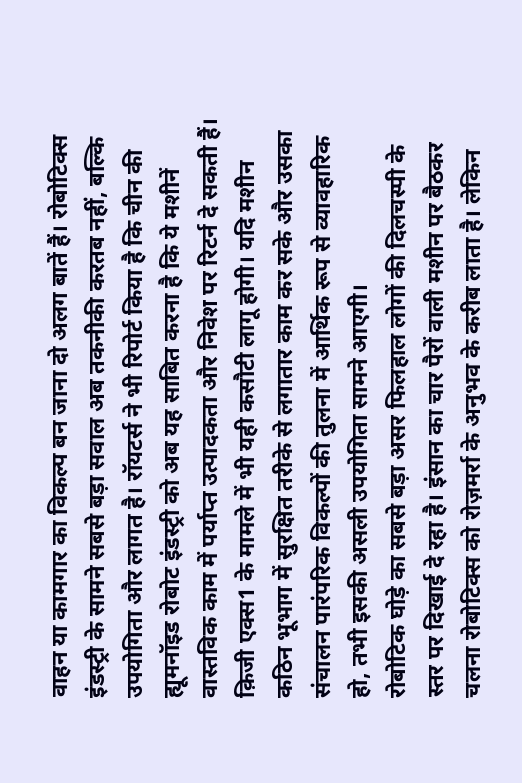वाहन या कामगार का विकल्प बन जाना दो अलग बातें हैं। रोबोटिक्स इंडस्ट्री के सामने सबसे बड़ा सवाल अब तकनीकी करतब नहीं, बल्कि उपयोगिता और लागत है। रॉयटर्स ने भी रिपोर्ट किया है कि चीन की ह्यूमनॉइड रोबोट इंडस्ट्री को अब यह साबित करना है कि ये मशीनें वास्तविक काम में पर्याप्त उत्पादकता और निवेश पर रिटर्न दे सकती हैं। क़िजी एक्स1 के मामले में भी यही कसौटी लागू होगी। यदि मशीन कठिन भूभाग में सुरक्षित तरीके से लगातार काम कर सके और उसका संचालन पारंपरिक विकल्पों की तुलना में आर्थिक रूप से व्यावहारिक हो, तभी इसकी असली उपयोगिता सामने आएगी।
रोबोटिक घोड़े का सबसे बड़ा असर फिलहाल लोगों की दिलचस्पी के स्तर पर दिखाई दे रहा है। इंसान का चार पैरों वाली मशीन पर बैठकर चलना रोबोटिक्स को रोज़मर्रा के अनुभव के करीब लाता है। लेकिन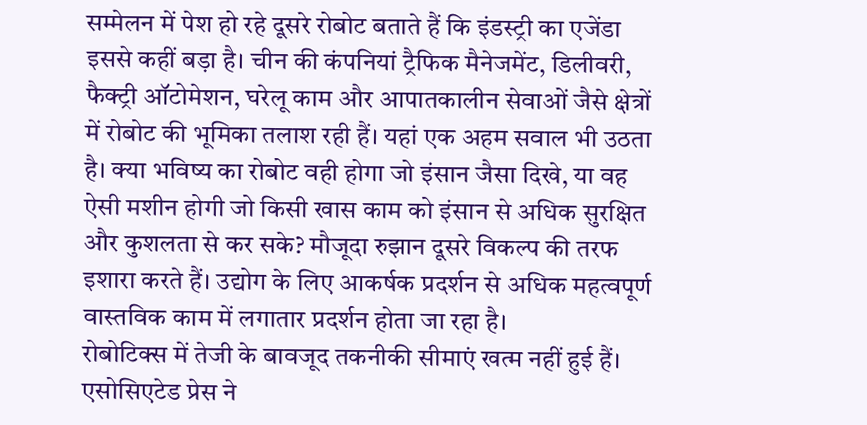सम्मेलन में पेश हो रहे दूसरे रोबोट बताते हैं कि इंडस्ट्री का एजेंडा इससे कहीं बड़ा है। चीन की कंपनियां ट्रैफिक मैनेजमेंट, डिलीवरी, फैक्ट्री ऑटोमेशन, घरेलू काम और आपातकालीन सेवाओं जैसे क्षेत्रों में रोबोट की भूमिका तलाश रही हैं। यहां एक अहम सवाल भी उठता है। क्या भविष्य का रोबोट वही होगा जो इंसान जैसा दिखे, या वह ऐसी मशीन होगी जो किसी खास काम को इंसान से अधिक सुरक्षित और कुशलता से कर सके? मौजूदा रुझान दूसरे विकल्प की तरफ इशारा करते हैं। उद्योग के लिए आकर्षक प्रदर्शन से अधिक महत्वपूर्ण वास्तविक काम में लगातार प्रदर्शन होता जा रहा है।
रोबोटिक्स में तेजी के बावजूद तकनीकी सीमाएं खत्म नहीं हुई हैं। एसोसिएटेड प्रेस ने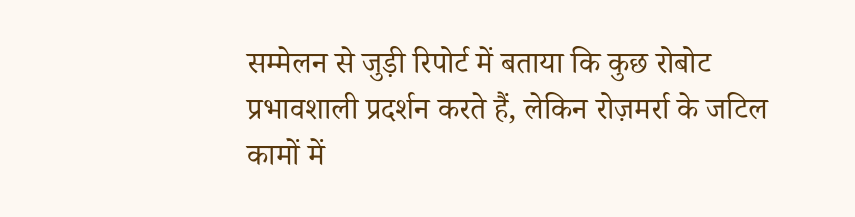सम्मेलन से जुड़ी रिपोर्ट में बताया कि कुछ रोबोट प्रभावशाली प्रदर्शन करते हैं, लेकिन रोज़मर्रा के जटिल कामों में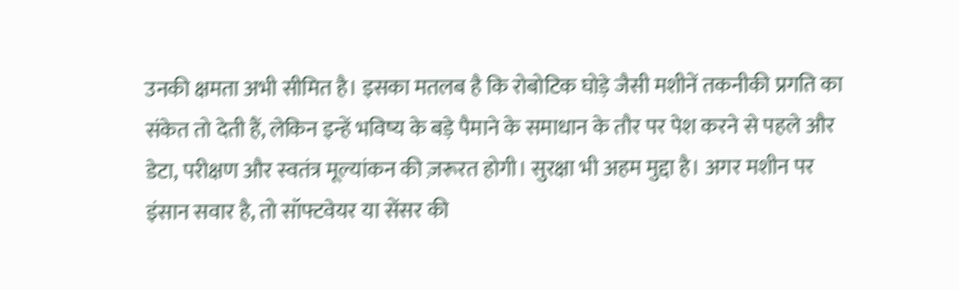उनकी क्षमता अभी सीमित है। इसका मतलब है कि रोबोटिक घोड़े जैसी मशीनें तकनीकी प्रगति का संकेत तो देती हैं, लेकिन इन्हें भविष्य के बड़े पैमाने के समाधान के तौर पर पेश करने से पहले और डेटा, परीक्षण और स्वतंत्र मूल्यांकन की ज़रूरत होगी। सुरक्षा भी अहम मुद्दा है। अगर मशीन पर इंसान सवार है, तो सॉफ्टवेयर या सेंसर की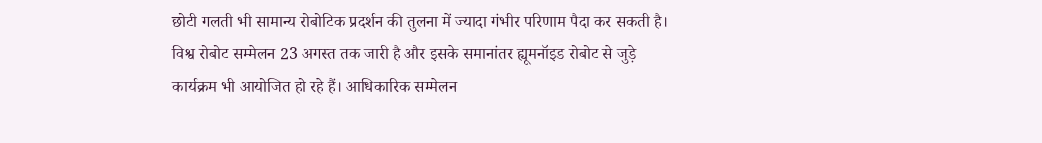छोटी गलती भी सामान्य रोबोटिक प्रदर्शन की तुलना में ज्यादा गंभीर परिणाम पैदा कर सकती है।
विश्व रोबोट सम्मेलन 23 अगस्त तक जारी है और इसके समानांतर ह्यूमनॉइड रोबोट से जुड़े कार्यक्रम भी आयोजित हो रहे हैं। आधिकारिक सम्मेलन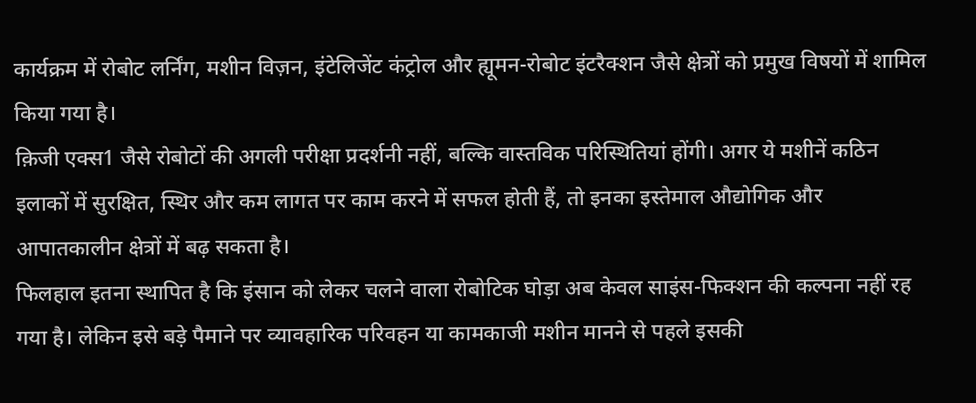कार्यक्रम में रोबोट लर्निंग, मशीन विज़न, इंटेलिजेंट कंट्रोल और ह्यूमन-रोबोट इंटरैक्शन जैसे क्षेत्रों को प्रमुख विषयों में शामिल किया गया है।
क़िजी एक्स1 जैसे रोबोटों की अगली परीक्षा प्रदर्शनी नहीं, बल्कि वास्तविक परिस्थितियां होंगी। अगर ये मशीनें कठिन इलाकों में सुरक्षित, स्थिर और कम लागत पर काम करने में सफल होती हैं, तो इनका इस्तेमाल औद्योगिक और आपातकालीन क्षेत्रों में बढ़ सकता है।
फिलहाल इतना स्थापित है कि इंसान को लेकर चलने वाला रोबोटिक घोड़ा अब केवल साइंस-फिक्शन की कल्पना नहीं रह गया है। लेकिन इसे बड़े पैमाने पर व्यावहारिक परिवहन या कामकाजी मशीन मानने से पहले इसकी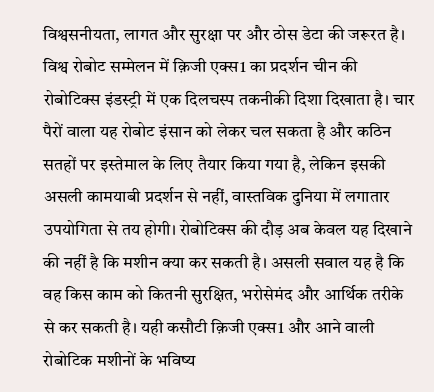विश्वसनीयता, लागत और सुरक्षा पर और ठोस डेटा की जरूरत है।
विश्व रोबोट सम्मेलन में क़िजी एक्स1 का प्रदर्शन चीन की रोबोटिक्स इंडस्ट्री में एक दिलचस्प तकनीकी दिशा दिखाता है। चार पैरों वाला यह रोबोट इंसान को लेकर चल सकता है और कठिन सतहों पर इस्तेमाल के लिए तैयार किया गया है, लेकिन इसकी असली कामयाबी प्रदर्शन से नहीं, वास्तविक दुनिया में लगातार उपयोगिता से तय होगी। रोबोटिक्स की दौड़ अब केवल यह दिखाने की नहीं है कि मशीन क्या कर सकती है। असली सवाल यह है कि वह किस काम को कितनी सुरक्षित, भरोसेमंद और आर्थिक तरीके से कर सकती है। यही कसौटी क़िजी एक्स1 और आने वाली रोबोटिक मशीनों के भविष्य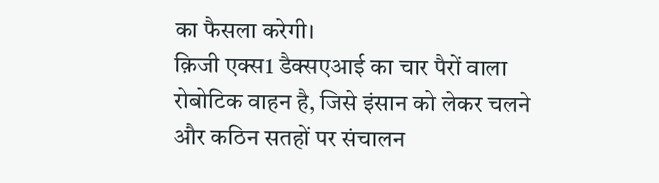का फैसला करेगी।
क़िजी एक्स1 डैक्सएआई का चार पैरों वाला रोबोटिक वाहन है, जिसे इंसान को लेकर चलने और कठिन सतहों पर संचालन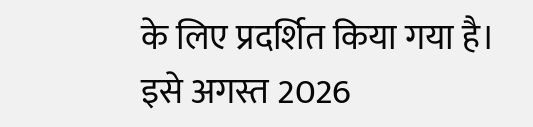के लिए प्रदर्शित किया गया है।
इसे अगस्त 2026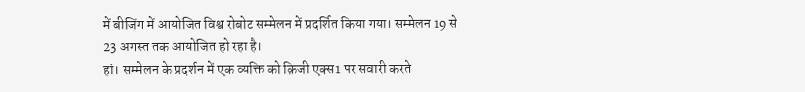में बीजिंग में आयोजित विश्व रोबोट सम्मेलन में प्रदर्शित किया गया। सम्मेलन 19 से 23 अगस्त तक आयोजित हो रहा है।
हां। सम्मेलन के प्रदर्शन में एक व्यक्ति को क़िजी एक्स1 पर सवारी करते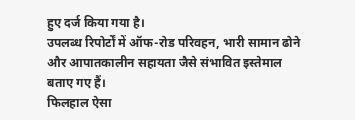हुए दर्ज किया गया है।
उपलब्ध रिपोर्टों में ऑफ-रोड परिवहन, भारी सामान ढोने और आपातकालीन सहायता जैसे संभावित इस्तेमाल बताए गए हैं।
फिलहाल ऐसा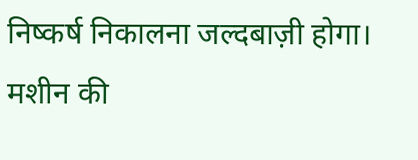निष्कर्ष निकालना जल्दबाज़ी होगा। मशीन की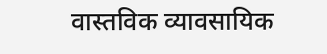वास्तविक व्यावसायिक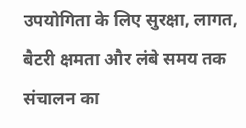उपयोगिता के लिए सुरक्षा, लागत, बैटरी क्षमता और लंबे समय तक संचालन का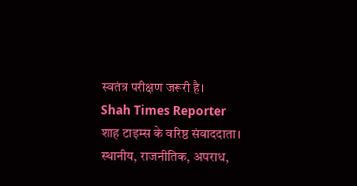स्वतंत्र परीक्षण जरूरी है।
Shah Times Reporter
शाह टाइम्स के वरिष्ठ संवाददाता। स्थानीय, राजनीतिक, अपराध,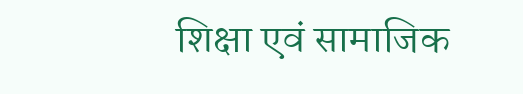शिक्षा एवं सामाजिक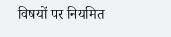विषयों पर नियमित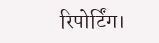रिपोर्टिंग।